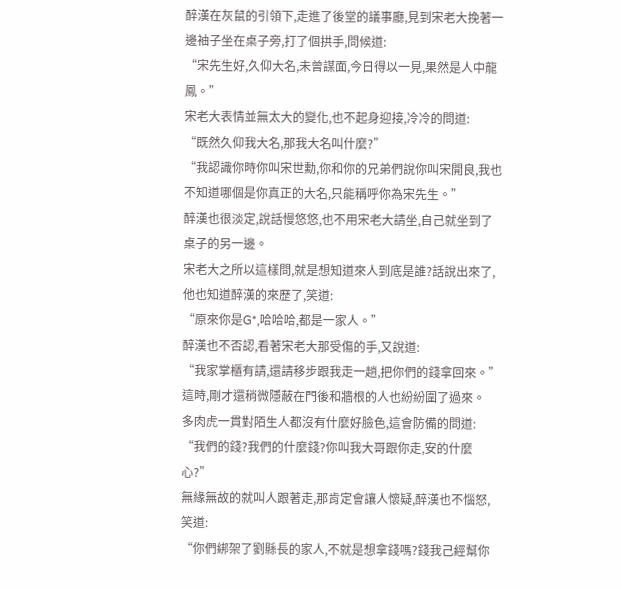醉漢在灰鼠的引領下,走進了後堂的議事廳,見到宋老大挽著一邊袖子坐在桌子旁,打了個拱手,問候道:
“宋先生好,久仰大名,未曾謀面,今日得以一見,果然是人中龍鳳。”
宋老大表情並無太大的變化,也不起身迎接,冷冷的問道:
“既然久仰我大名,那我大名叫什麼?”
“我認識你時你叫宋世勳,你和你的兄弟們說你叫宋開良,我也不知道哪個是你真正的大名,只能稱呼你為宋先生。”
醉漢也很淡定,說話慢悠悠,也不用宋老大請坐,自己就坐到了桌子的另一邊。
宋老大之所以這樣問,就是想知道來人到底是誰?話說出來了,他也知道醉漢的來歷了,笑道:
“原來你是G*,哈哈哈,都是一家人。”
醉漢也不否認,看著宋老大那受傷的手,又說道:
“我家掌櫃有請,還請移步跟我走一趟,把你們的錢拿回來。”
這時,剛才還稍微隱蔽在門後和牆根的人也紛紛圍了過來。
多肉虎一貫對陌生人都沒有什麼好臉色,這會防備的問道:
“我們的錢?我們的什麼錢?你叫我大哥跟你走,安的什麼心?”
無緣無故的就叫人跟著走,那肯定會讓人懷疑,醉漢也不惱怒,笑道:
“你們綁架了劉縣長的家人,不就是想拿錢嗎?錢我己經幫你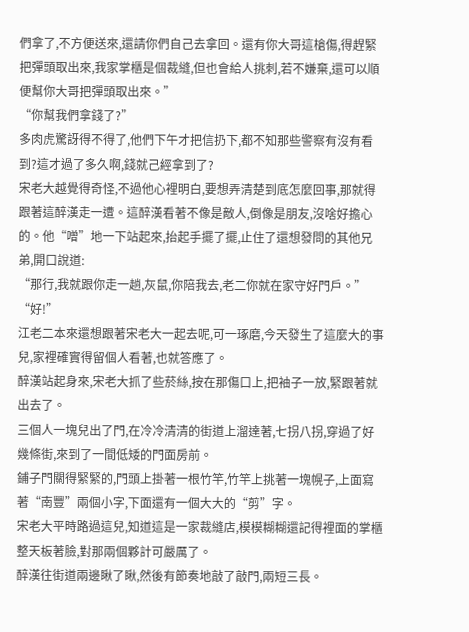們拿了,不方便送來,還請你們自己去拿回。還有你大哥這槍傷,得趕緊把彈頭取出來,我家掌櫃是個裁縫,但也會給人挑刺,若不嫌棄,還可以順便幫你大哥把彈頭取出來。”
“你幫我們拿錢了?”
多肉虎驚訝得不得了,他們下午才把信扔下,都不知那些警察有沒有看到?這才過了多久啊,錢就己經拿到了?
宋老大越覺得奇怪,不過他心裡明白,要想弄清楚到底怎麼回事,那就得跟著這醉漢走一遭。這醉漢看著不像是敵人,倒像是朋友,沒啥好擔心的。他“噌”地一下站起來,抬起手擺了擺,止住了還想發問的其他兄弟,開口說道:
“那行,我就跟你走一趟,灰鼠,你陪我去,老二你就在家守好門戶。”
“好!”
江老二本來還想跟著宋老大一起去呢,可一琢磨,今天發生了這麼大的事兒,家裡確實得留個人看著,也就答應了。
醉漢站起身來,宋老大抓了些菸絲,按在那傷口上,把袖子一放,緊跟著就出去了。
三個人一塊兒出了門,在冷冷清清的街道上溜達著,七拐八拐,穿過了好幾條街,來到了一間低矮的門面房前。
鋪子門關得緊緊的,門頭上掛著一根竹竿,竹竿上挑著一塊幌子,上面寫著“南豐”兩個小字,下面還有一個大大的“剪”字。
宋老大平時路過這兒,知道這是一家裁縫店,模模糊糊還記得裡面的掌櫃整天板著臉,對那兩個夥計可嚴厲了。
醉漢往街道兩邊瞅了瞅,然後有節奏地敲了敲門,兩短三長。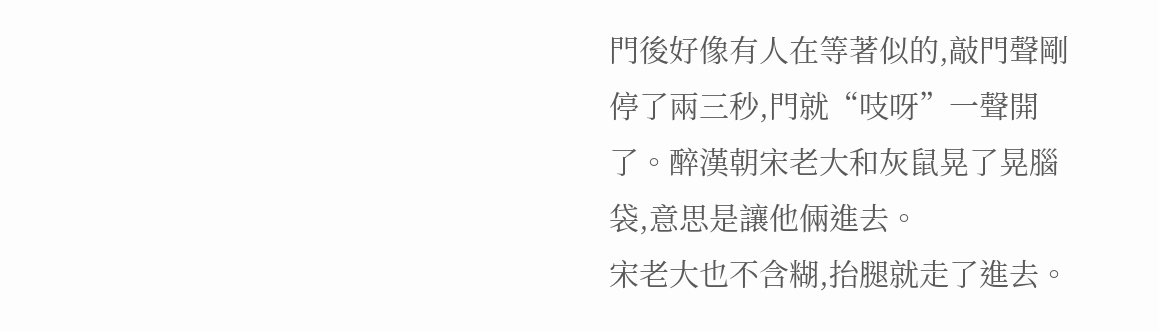門後好像有人在等著似的,敲門聲剛停了兩三秒,門就“吱呀”一聲開了。醉漢朝宋老大和灰鼠晃了晃腦袋,意思是讓他倆進去。
宋老大也不含糊,抬腿就走了進去。